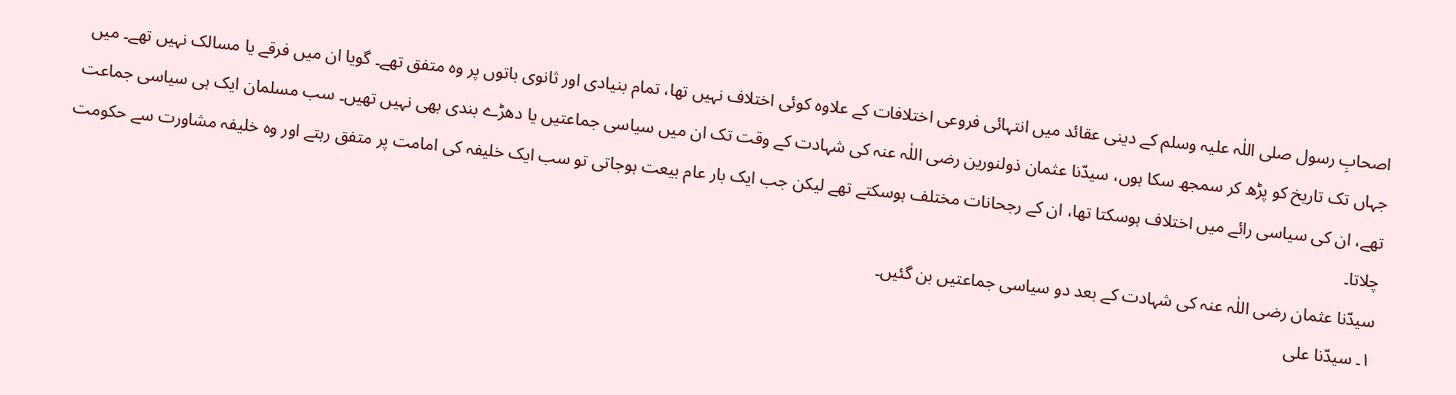اصحابِ رسول صلی اللٰہ علیہ وسلم کے دینی عقائد میں انتہائی فروعی اختلافات کے علاوہ کوئی اختلاف نہیں تھا، تمام بنیادی اور ثانوی باتوں پر وہ متفق تھے۔ گویا ان میں فرقے یا مسالک نہیں تھے۔ میں جہاں تک تاریخ کو پڑھ کر سمجھ سکا ہوں، سیدّنا عثمان ذولنورین رضی اللٰہ عنہ کی شہادت کے وقت تک ان میں سیاسی جماعتیں یا دھڑے بندی بھی نہیں تھیں۔ سب مسلمان ایک ہی سیاسی جماعت تھے، ان کی سیاسی رائے میں اختلاف ہوسکتا تھا، ان کے رجحانات مختلف ہوسکتے تھے لیکن جب ایک بار عام بیعت ہوجاتی تو سب ایک خلیفہ کی امامت پر متفق رہتے اور وہ خلیفہ مشاورت سے حکومت چلاتا۔
سیدّنا عثمان رضی اللٰہ عنہ کی شہادت کے بعد دو سیاسی جماعتیں بن گئیں۔
۱۔ سیدّنا علی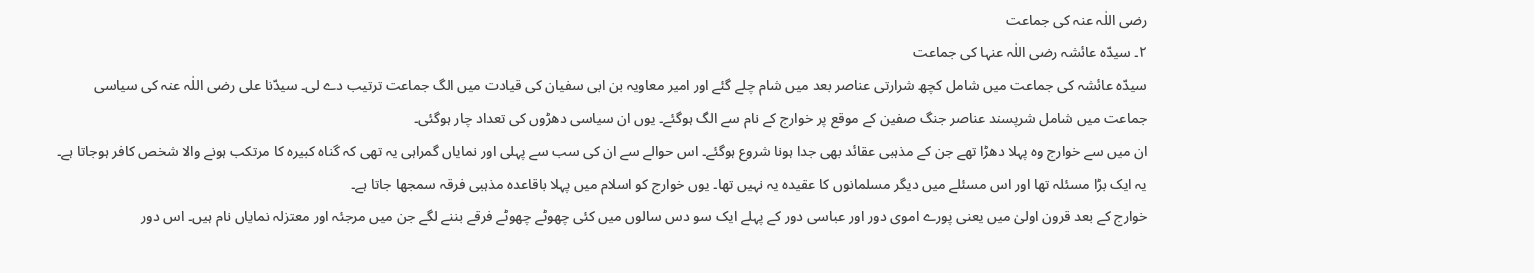رضی اللٰہ عنہ کی جماعت
۲۔ سیدّہ عائشہ رضی اللٰہ عنہا کی جماعت
سیدّہ عائشہ کی جماعت میں شامل کچھ شرارتی عناصر بعد میں شام چلے گئے اور امیر معاویہ بن ابی سفیان کی قیادت میں الگ جماعت ترتیب دے لی۔ سیدّنا علی رضی اللٰہ عنہ کی سیاسی جماعت میں شامل شرپسند عناصر جنگ صفین کے موقع پر خوارج کے نام سے الگ ہوگئے۔ یوں ان سیاسی دھڑوں کی تعداد چار ہوگئی۔
ان میں سے خوارج وہ پہلا دھڑا تھے جن کے مذہبی عقائد بھی جدا ہونا شروع ہوگئے۔ اس حوالے سے ان کی سب سے پہلی اور نمایاں گمراہی یہ تھی کہ گناہ کبیرہ کا مرتکب ہونے والا شخص کافر ہوجاتا ہے۔ یہ ایک بڑا مسئلہ تھا اور اس مسئلے میں دیگر مسلمانوں کا عقیدہ یہ نہیں تھا۔ یوں خوارج کو اسلام میں پہلا باقاعدہ مذہبی فرقہ سمجھا جاتا ہے۔
خوارج کے بعد قرون اولیٰ میں یعنی پورے اموی دور اور عباسی دور کے پہلے ایک سو دس سالوں میں کئی چھوٹے چھوٹے فرقے بننے لگے جن میں مرجئہ اور معتزلہ نمایاں نام ہیں۔ اس دور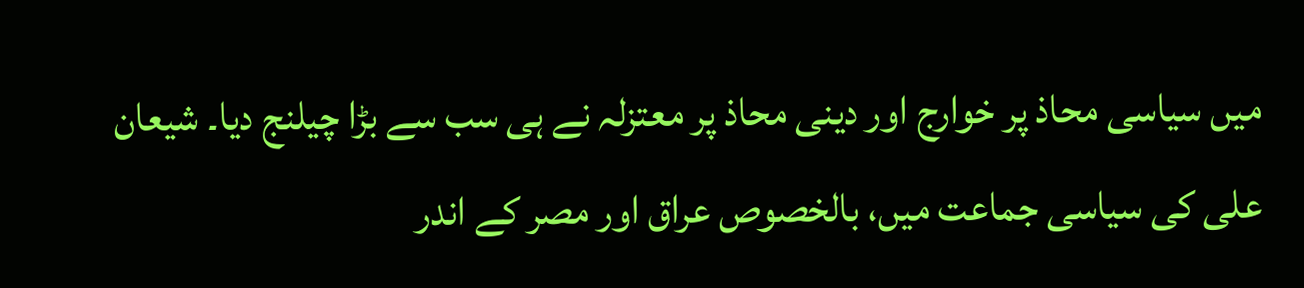میں سیاسی محاذ پر خوارج اور دینی محاذ پر معتزلہ نے ہی سب سے بڑا چیلنج دیا۔ شیعان علی کی سیاسی جماعت میں، بالخصوص عراق اور مصر کے اندر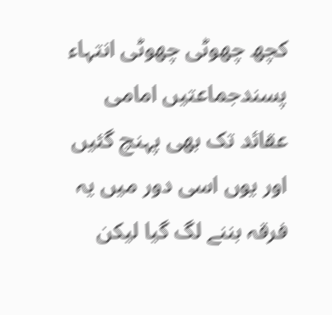کچھ چھوٹی چھوٹی انتہاء پسندجماعتیں امامی عقائد تک بھی پہنچ گئیں اور یوں اسی دور میں یہ فرقہ بننے لگ گیا لیکن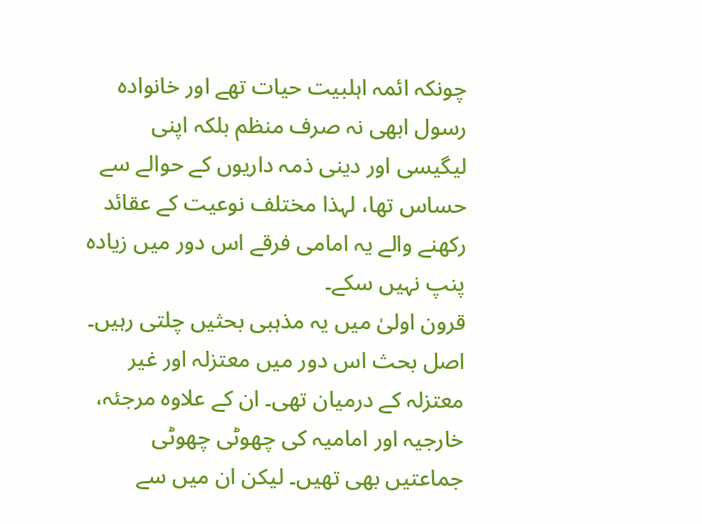چونکہ ائمہ اہلبیت حیات تھے اور خانوادہ رسول ابھی نہ صرف منظم بلکہ اپنی لیگیسی اور دینی ذمہ داریوں کے حوالے سے حساس تھا، لہذا مختلف نوعیت کے عقائد رکھنے والے یہ امامی فرقے اس دور میں زیادہ پنپ نہیں سکے۔
قرون اولیٰ میں یہ مذہبی بحثیں چلتی رہیں۔ اصل بحث اس دور میں معتزلہ اور غیر معتزلہ کے درمیان تھی۔ ان کے علاوہ مرجئہ، خارجیہ اور امامیہ کی چھوٹی چھوٹی جماعتیں بھی تھیں۔ لیکن ان میں سے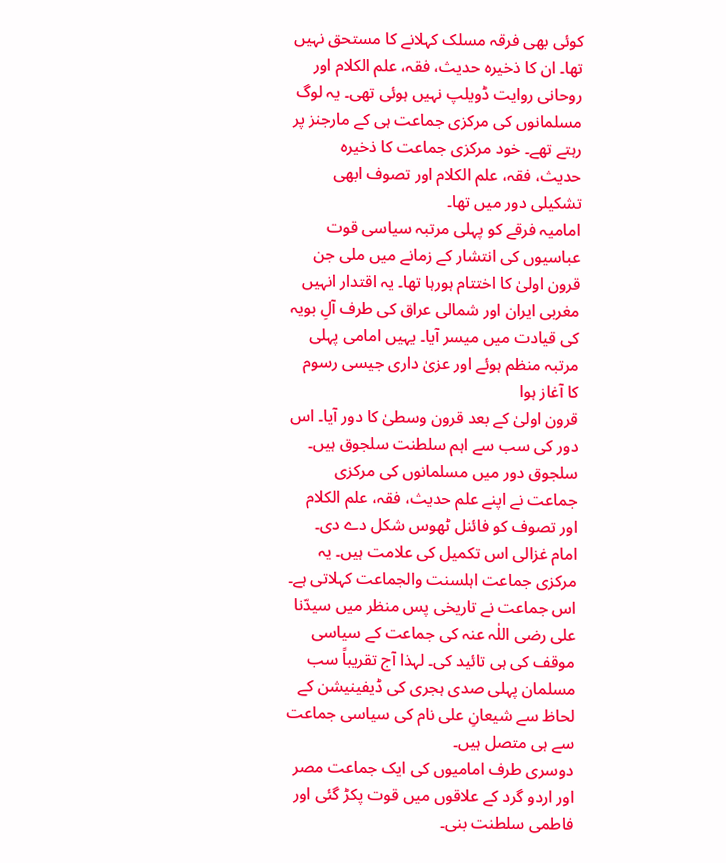کوئی بھی فرقہ مسلک کہلانے کا مستحق نہیں تھا۔ ان کا ذخیرہ حدیث، فقہ، علم الکلام اور روحانی روایت ڈویلپ نہیں ہوئی تھی۔ یہ لوگ مسلمانوں کی مرکزی جماعت ہی کے مارجنز پر رہتے تھے۔ خود مرکزی جماعت کا ذخیرہ حدیث، فقہ، علم الکلام اور تصوف ابھی تشکیلی دور میں تھا۔
امامیہ فرقے کو پہلی مرتبہ سیاسی قوت عباسیوں کی انتشار کے زمانے میں ملی جن قرون اولیٰ کا اختتام ہورہا تھا۔ یہ اقتدار انہیں مغربی ایران اور شمالی عراق کی طرف آلِ بویہ کی قیادت میں میسر آیا۔ یہیں امامی پہلی مرتبہ منظم ہوئے اور عزیٰ داری جیسی رسوم کا آغاز ہوا
قرون اولیٰ کے بعد قرون وسطیٰ کا دور آیا۔ اس دور کی سب سے اہم سلطنت سلجوق ہیں۔ سلجوق دور میں مسلمانوں کی مرکزی جماعت نے اپنے علم حدیث، فقہ، علم الکلام اور تصوف کو فائنل ٹھوس شکل دے دی۔ امام غزالی اس تکمیل کی علامت ہیں۔ یہ مرکزی جماعت اہلسنت والجماعت کہلاتی ہے۔ اس جماعت نے تاریخی پس منظر میں سیدّنا علی رضی اللٰہ عنہ کی جماعت کے سیاسی موقف کی ہی تائید کی۔ لہذا آج تقریباً سب مسلمان پہلی صدی ہجری کی ڈیفینیشن کے لحاظ سے شیعانِ علی نام کی سیاسی جماعت سے ہی متصل ہیں۔
دوسری طرف امامیوں کی ایک جماعت مصر اور اردو گرد کے علاقوں میں قوت پکڑ گئی اور فاطمی سلطنت بنی۔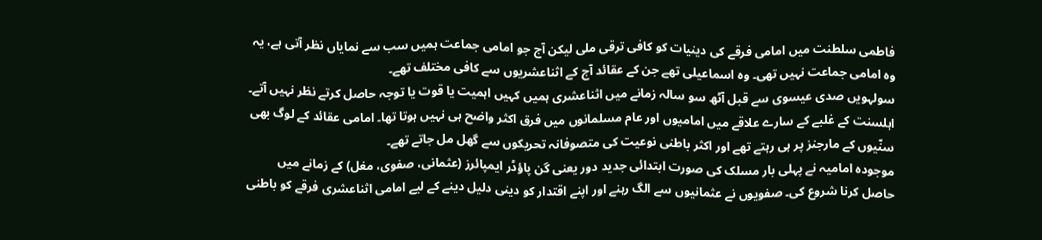فاطمی سلطنت میں امامی فرقے کی دینیات کو کافی ترقی ملی لیکن آج جو امامی جماعت ہمیں سب سے نمایاں نظر آتی ہے، یہ وہ امامی جماعت نہیں تھی۔ وہ اسماعیلی تھے جن کے عقائد آج کے اثناعشریوں سے کافی مختلف تھے۔
سولہویں صدی عیسوی سے قبل آٹھ سو سالہ زمانے میں اثناعشری ہمیں کہیں اہمیت یا قوت یا توجہ حاصل کرتے نظر نہیں آتے۔ اہلسنت کے غلبے کے سارے علاقے میں امامیوں اور عام مسلمانوں میں فرق اکثر واضح ہی نہیں ہوتا تھا۔ امامی عقائد کے لوگ بھی سنّیوں کے مارجنز پر ہی رہتے تھے اور اکثر باطنی نوعیت کی متصوفانہ تحریکوں سے گھل مل جاتے تھے۔
موجودہ امامیہ نے پہلی بار مسلک کی صورت ابتدائی جدید دور یعنی گن پاؤڈر ایمپائرز (عثمانی، صفوی، مغل) کے زمانے میں حاصل کرنا شروع کی۔ صفویوں نے عثمانیوں سے الگ رہنے اور اپنے اقتدار کو دینی دلیل دینے کے لیے امامی اثناعشری فرقے کو باطنی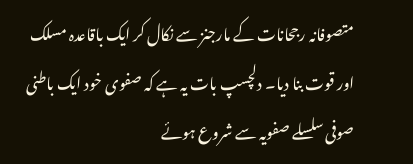متصوفانہ رجحانات کے مارجنز سے نکال کر ایک باقاعدہ مسلک اور قوت بنا دیا۔ دلچسپ بات یہ ہے کہ صفوی خود ایک باطنی صوفی سلسلے صفویہ سے شروع ہوئے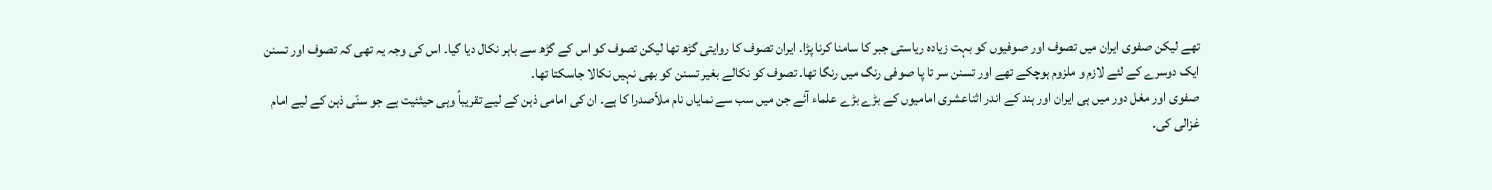تھے لیکن صفوی ایران میں تصوف اور صوفیوں کو بہت زیادہ ریاستی جبر کا سامنا کرنا پڑا۔ ایران تصوف کا روایتی گڑھ تھا لیکن تصوف کو اس کے گڑھ سے باہر نکال دیا گیا۔ اس کی وجہ یہ تھی کہ تصوف اور تسنن ایک دوسرے کے لئے لازم و ملزوم ہوچکے تھے اور تسنن سر تا پا صوفی رنگ میں رنگا تھا۔ تصوف کو نکالے بغیر تسنن کو بھی نہیں نکالا جاسکتا تھا۔
صفوی اور مغل دور میں ہی ایران اور ہند کے اندر اثناعشری امامیوں کے بڑے بڑے علماء آئے جن میں سب سے نمایاں نام ملاّصدرا کا ہے۔ ان کی امامی ذہن کے لیے تقریباً وہی حیثئیت ہے جو سنّی ذہن کے لیے امام غزالی کی۔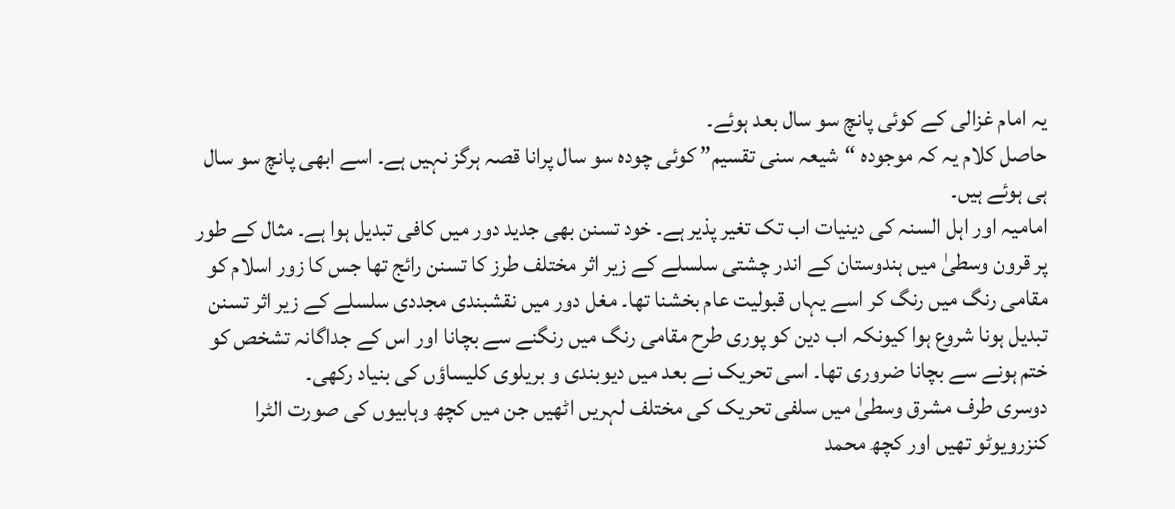یہ امام غزالی کے کوئی پانچ سو سال بعد ہوئے۔
حاصل کلام یہ کہ موجودہ “شیعہ سنی تقسیم” کوئی چودہ سو سال پرانا قصہ ہرگز نہیں ہے۔ اسے ابھی پانچ سو سال ہی ہوئے ہیں۔
امامیہ اور اہل السنہ کی دینیات اب تک تغیر پذیر ہے۔ خود تسنن بھی جدید دور میں کافی تبدیل ہوا ہے۔ مثال کے طور پر قرون وسطیٰ میں ہندوستان کے اندر چشتی سلسلے کے زیر اثر مختلف طرز کا تسنن رائج تھا جس کا زور اسلام کو مقامی رنگ میں رنگ کر اسے یہاں قبولیت عام بخشنا تھا۔ مغل دور میں نقشبندی مجددی سلسلے کے زیر اثر تسنن تبدیل ہونا شروع ہوا کیونکہ اب دین کو پوری طرح مقامی رنگ میں رنگنے سے بچانا اور اس کے جداگانہ تشخص کو ختم ہونے سے بچانا ضروری تھا۔ اسی تحریک نے بعد میں دیوبندی و بریلوی کلیساؤں کی بنیاد رکھی۔
دوسری طرف مشرق وسطیٰ میں سلفی تحریک کی مختلف لہریں اٹھیں جن میں کچھ وہابیوں کی صورت الٹرا کنزرویوٹو تھیں اور کچھ محمد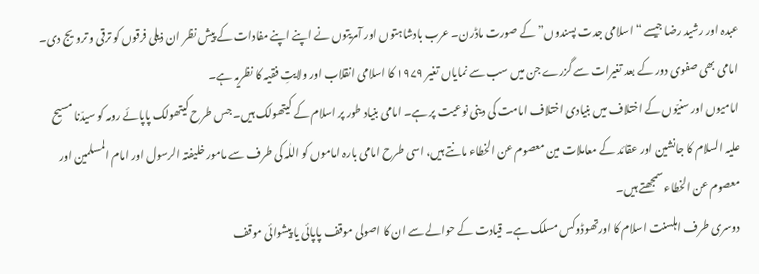عبدہ اور رشید رضا جیسے “اسلامی جدت پسندوں” کے صورت ماڈرن۔ عرب بادشاہتوں اور آمریتوں نے اپنے اپنے مفادات کے پیش نظر ان ذیلی فرقوں کو ترقی و ترویج دی۔
امامی بھی صفوی دور کے بعد تغیرات سے گزرے جن میں سب سے نمایاں تغیر ۱۹۷۹ کا اسلامی انقلاب اور ولایتِ فقیہ کا نظریہ ہے۔
امامیوں اور سنیّوں کے اختلاف میں بنیادی اختلاف امامت کی دینی نوعیت پر ہے۔ امامی بنیاد طور پر اسلام کے کیتھولک ہیں۔ جس طرح کیتھولک پاپائے رومہ کو سیدّنا مسیح علیہ السلام کا جانشین اور عقائد کے معاملات مین معصوم عن الخطاء مانتے ہیں، اسی طرح امامی بارہ اماموں کو اللٰہ کی طرف سے مامور خلیفتہ الرسول اور امام المسلمین اور معصوم عن الخطاء سمجھتے ہیں۔
دوسری طرف اہلسنت اسلام کا اورتھوڈوکس مسلک ہے۔ قیادت کے حوالے سے ان کا اصولی موقف پاپائی یا پیشوائی موقف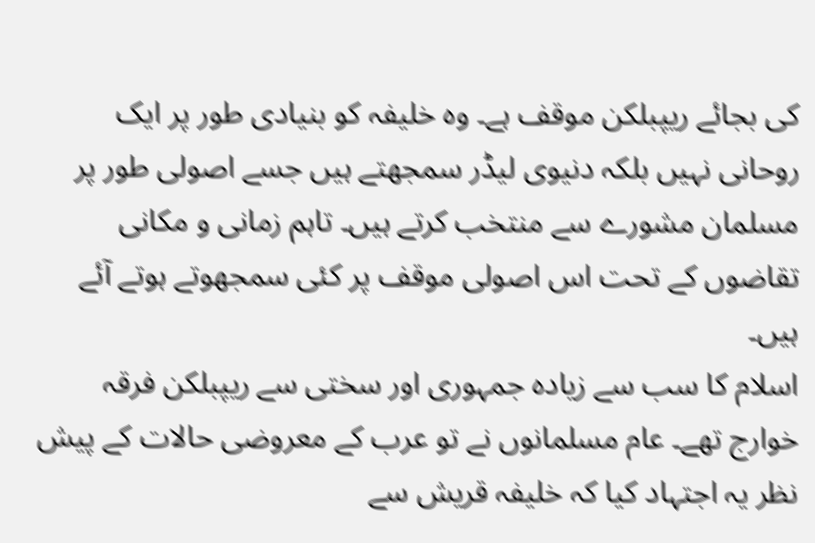کی بجائے ریپبلکن موقف ہے۔ وہ خلیفہ کو بنیادی طور پر ایک روحانی نہیں بلکہ دنیوی لیڈر سمجھتے ہیں جسے اصولی طور پر مسلمان مشورے سے منتخب کرتے ہیں۔ تاہم زمانی و مکانی تقاضوں کے تحت اس اصولی موقف پر کئی سمجھوتے ہوتے آئے ہیں۔
اسلام کا سب سے زیادہ جمہوری اور سختی سے ریپبلکن فرقہ خوارج تھے۔ عام مسلمانوں نے تو عرب کے معروضی حالات کے پیش نظر یہ اجتہاد کیا کہ خلیفہ قریش سے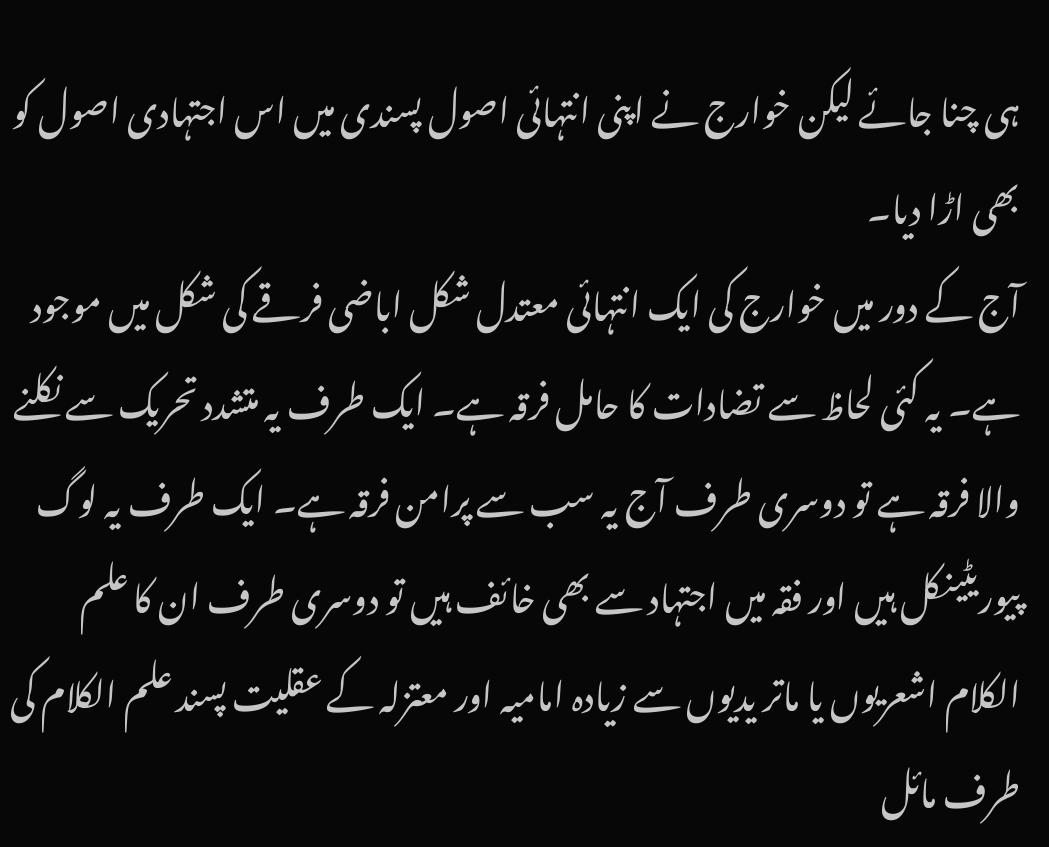ہی چنا جائے لیکن خوارج نے اپنی انتہائی اصول پسندی میں اس اجتہادی اصول کو بھی اڑا دیا۔
آج کے دور میں خوارج کی ایک انتہائی معتدل شکل اباضی فرقے کی شکل میں موجود ہے۔ یہ کئی لحاظ سے تضادات کا حامل فرقہ ہے۔ ایک طرف یہ متشدد تحریک سے نکلنے والا فرقہ ہے تو دوسری طرف آج یہ سب سے پرامن فرقہ ہے۔ ایک طرف یہ لوگ پیوریٹینکل ہیں اور فقہ میں اجتہاد سے بھی خائف ہیں تو دوسری طرف ان کا علم الکلام اشعریوں یا ماتر یدیوں سے زیادہ امامیہ اور معتزلہ کے عقلیت پسند علم الکلام کی طرف مائل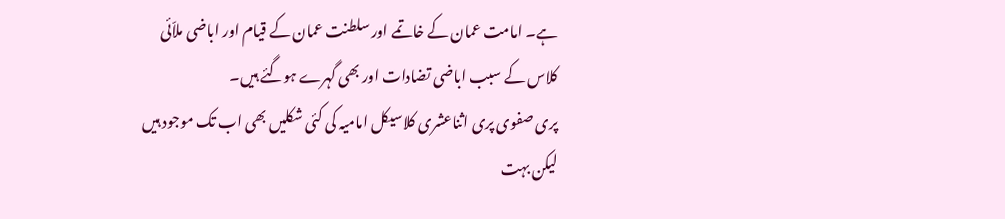ہے۔ امامت عمان کے خاتمے اور سلطنت عمان کے قیام اور اباضی ملاّئی کلاس کے سبب اباضی تضادات اور بھی گہرے ہوگئے ہیں۔
پری صفوی پری اثناعشری کلاسیکل امامیہ کی کئی شکلیں بھی اب تک موجود ہیں لیکن بہت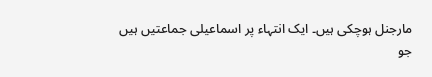مارجنل ہوچکی ہیں۔ ایک انتہاء پر اسماعیلی جماعتیں ہیں جو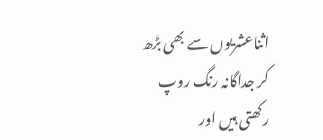اثناعشریوں سے بھی بڑھ کر جداگانہ رنگ روپ رکھتی ہیں اور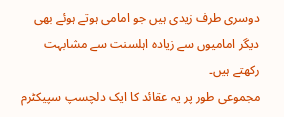دوسری طرف زیدی ہیں جو امامی ہوتے ہوئے بھی دیگر امامیوں سے زیادہ اہلسنت سے مشابہت رکھتے ہیں۔
مجموعی طور پر یہ عقائد کا ایک دلچسپ سپیکٹرم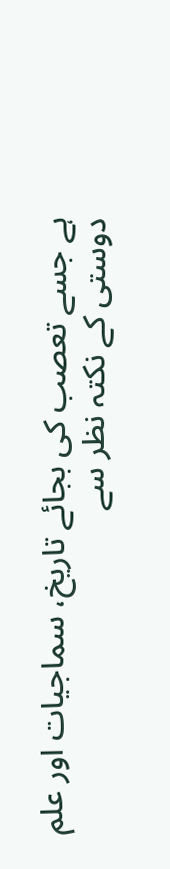ہے جسے تعصب کی بجائے تاریخ، سماجیات اور علم دوستی کے نکتہ نظر سے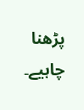پڑھنا چاہیے۔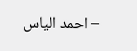– احمد الیاس